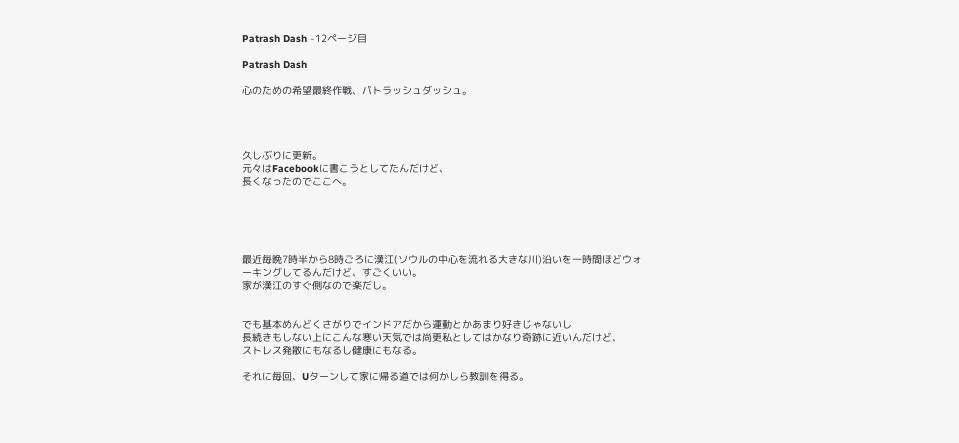Patrash Dash -12ページ目

Patrash Dash

心のための希望最終作戦、パトラッシュダッシュ。




久しぶりに更新。
元々はFacebookに書こうとしてたんだけど、
長くなったのでここへ。





最近毎晩7時半から8時ごろに漢江(ソウルの中心を流れる大きな川)沿いを一時間ほどウォーキングしてるんだけど、すごくいい。
家が漢江のすぐ側なので楽だし。


でも基本めんどくさがりでインドアだから運動とかあまり好きじゃないし
長続きもしない上にこんな寒い天気では尚更私としてはかなり奇跡に近いんだけど、
ストレス発散にもなるし健康にもなる。

それに毎回、Uターンして家に帰る道では何かしら教訓を得る。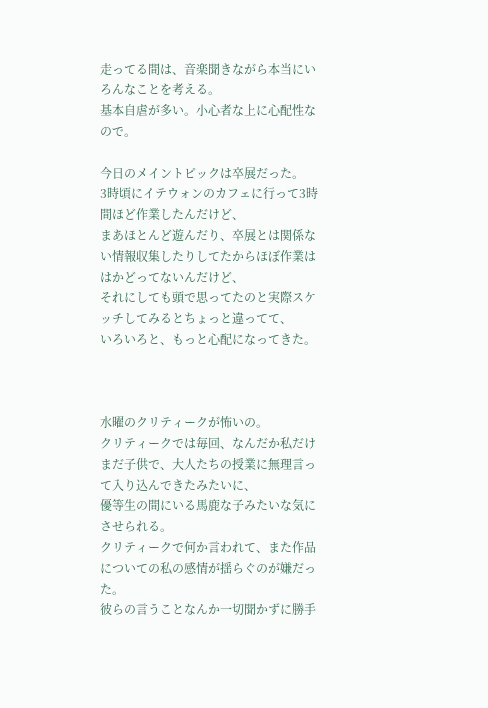走ってる間は、音楽聞きながら本当にいろんなことを考える。
基本自虐が多い。小心者な上に心配性なので。

今日のメイントピックは卒展だった。
3時頃にイテウォンのカフェに行って3時間ほど作業したんだけど、
まあほとんど遊んだり、卒展とは関係ない情報収集したりしてたからほぼ作業ははかどってないんだけど、
それにしても頭で思ってたのと実際スケッチしてみるとちょっと違ってて、
いろいろと、もっと心配になってきた。



水曜のクリティークが怖いの。
クリティークでは毎回、なんだか私だけまだ子供で、大人たちの授業に無理言って入り込んできたみたいに、
優等生の間にいる馬鹿な子みたいな気にさせられる。
クリティークで何か言われて、また作品についての私の感情が揺らぐのが嫌だった。
彼らの言うことなんか一切聞かずに勝手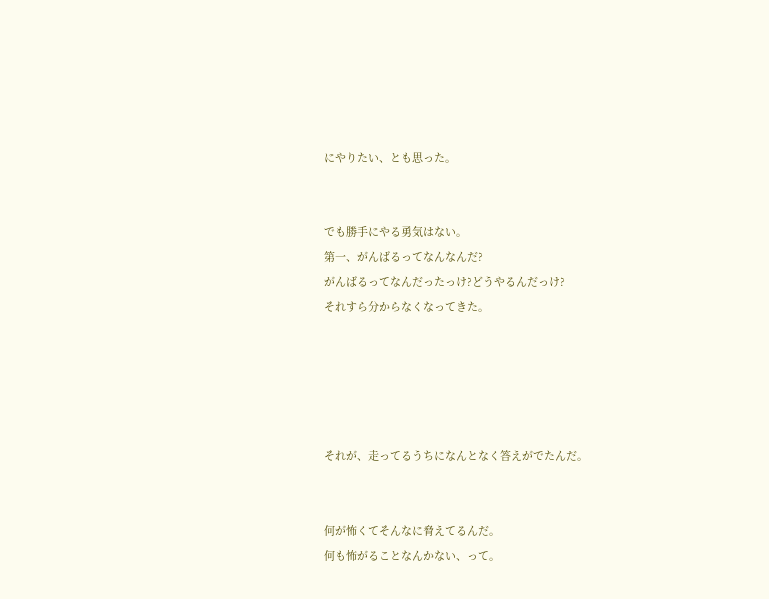にやりたい、とも思った。


でも勝手にやる勇気はない。
第一、がんばるってなんなんだ?
がんばるってなんだったっけ?どうやるんだっけ?
それすら分からなくなってきた。





それが、走ってるうちになんとなく答えがでたんだ。


何が怖くてそんなに脅えてるんだ。
何も怖がることなんかない、って。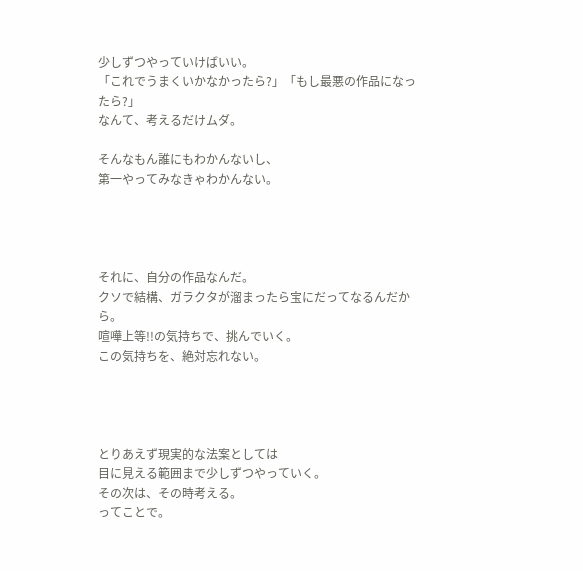少しずつやっていけばいい。
「これでうまくいかなかったら?」「もし最悪の作品になったら?」
なんて、考えるだけムダ。

そんなもん誰にもわかんないし、
第一やってみなきゃわかんない。




それに、自分の作品なんだ。
クソで結構、ガラクタが溜まったら宝にだってなるんだから。
喧嘩上等!!の気持ちで、挑んでいく。
この気持ちを、絶対忘れない。




とりあえず現実的な法案としては
目に見える範囲まで少しずつやっていく。
その次は、その時考える。
ってことで。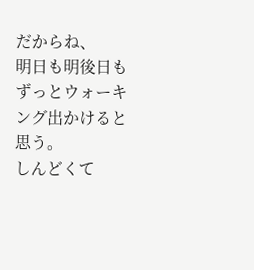だからね、
明日も明後日もずっとウォーキング出かけると思う。
しんどくて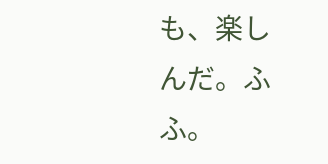も、楽しんだ。ふふ。